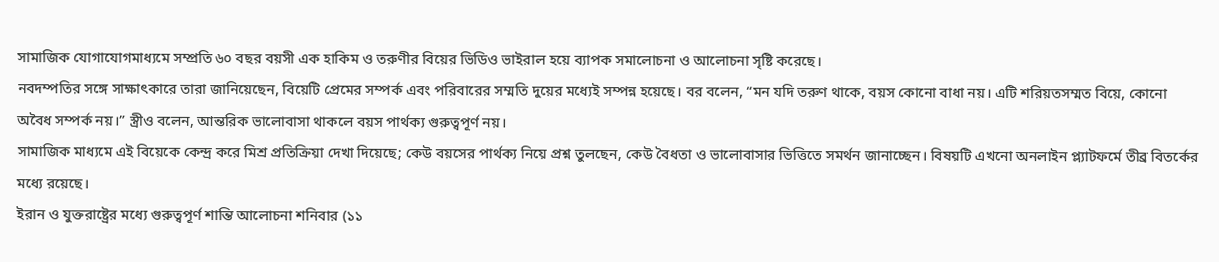সামাজিক যোগাযোগমাধ্যমে সম্প্রতি ৬০ বছর বয়সী এক হাকিম ও তরুণীর বিয়ের ভিডিও ভাইরাল হয়ে ব্যাপক সমালোচনা ও আলোচনা সৃষ্টি করেছে।
নবদম্পতির সঙ্গে সাক্ষাৎকারে তারা জানিয়েছেন, বিয়েটি প্রেমের সম্পর্ক এবং পরিবারের সম্মতি দুয়ের মধ্যেই সম্পন্ন হয়েছে। বর বলেন, “মন যদি তরুণ থাকে, বয়স কোনো বাধা নয়। এটি শরিয়তসম্মত বিয়ে, কোনো অবৈধ সম্পর্ক নয়।” স্ত্রীও বলেন, আন্তরিক ভালোবাসা থাকলে বয়স পার্থক্য গুরুত্বপূর্ণ নয়।
সামাজিক মাধ্যমে এই বিয়েকে কেন্দ্র করে মিশ্র প্রতিক্রিয়া দেখা দিয়েছে; কেউ বয়সের পার্থক্য নিয়ে প্রশ্ন তুলছেন, কেউ বৈধতা ও ভালোবাসার ভিত্তিতে সমর্থন জানাচ্ছেন। বিষয়টি এখনো অনলাইন প্ল্যাটফর্মে তীব্র বিতর্কের মধ্যে রয়েছে।
ইরান ও যুক্তরাষ্ট্রের মধ্যে গুরুত্বপূর্ণ শান্তি আলোচনা শনিবার (১১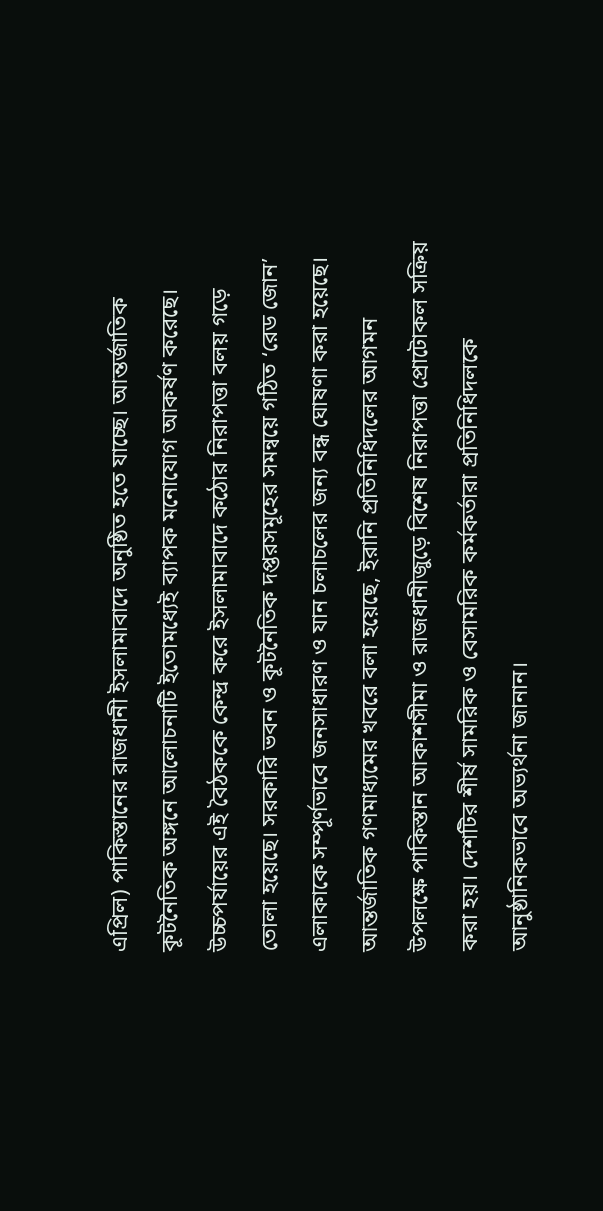এপ্রিল) পাকিস্তানের রাজধানী ইসলামাবাদে অনুষ্ঠিত হতে যাচ্ছে। আন্তর্জাতিক কূটনৈতিক অঙ্গনে আলোচনাটি ইতোমধ্যেই ব্যাপক মনোযোগ আকর্ষণ করেছে। উচ্চপর্যায়ের এই বৈঠককে কেন্দ্র করে ইসলামাবাদে কঠোর নিরাপত্তা বলয় গড়ে তোলা হয়েছে। সরকারি ভবন ও কূটনৈতিক দপ্তরসমূহের সমন্বয়ে গঠিত ‘রেড জোন’ এলাকাকে সম্পূর্ণভাবে জনসাধারণ ও যান চলাচলের জন্য বন্ধ ঘোষণা করা হয়েছে। আন্তর্জাতিক গণমাধ্যমের খবরে বলা হয়েছে, ইরানি প্রতিনিধিদলের আগমন উপলক্ষে পাকিস্তান আকাশসীমা ও রাজধানীজুড়ে বিশেষ নিরাপত্তা প্রোটোকল সক্রিয় করা হয়। দেশটির শীর্ষ সামরিক ও বেসামরিক কর্মকর্তারা প্রতিনিধিদলকে আনুষ্ঠানিকভাবে অভ্যর্থনা জানান।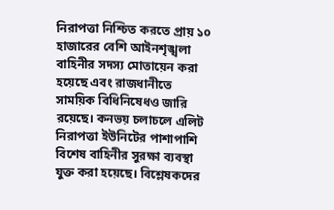নিরাপত্তা নিশ্চিত করতে প্রায় ১০ হাজারের বেশি আইনশৃঙ্খলা বাহিনীর সদস্য মোতায়েন করা হয়েছে এবং রাজধানীতে সাময়িক বিধিনিষেধও জারি রয়েছে। কনভয় চলাচলে এলিট নিরাপত্তা ইউনিটের পাশাপাশি বিশেষ বাহিনীর সুরক্ষা ব্যবস্থা যুক্ত করা হয়েছে। বিশ্লেষকদের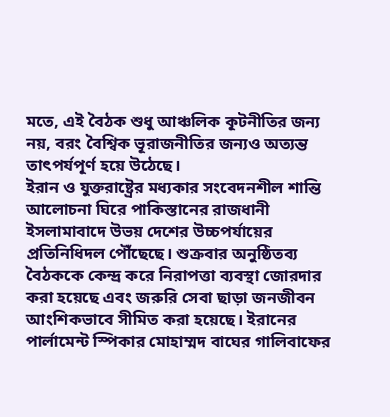মতে, এই বৈঠক শুধু আঞ্চলিক কূটনীতির জন্য নয়, বরং বৈশ্বিক ভূরাজনীতির জন্যও অত্যন্ত তাৎপর্যপূর্ণ হয়ে উঠেছে।
ইরান ও যুক্তরাষ্ট্রের মধ্যকার সংবেদনশীল শান্তি আলোচনা ঘিরে পাকিস্তানের রাজধানী ইসলামাবাদে উভয় দেশের উচ্চপর্যায়ের প্রতিনিধিদল পৌঁছেছে। শুক্রবার অনুষ্ঠিতব্য বৈঠককে কেন্দ্র করে নিরাপত্তা ব্যবস্থা জোরদার করা হয়েছে এবং জরুরি সেবা ছাড়া জনজীবন আংশিকভাবে সীমিত করা হয়েছে। ইরানের পার্লামেন্ট স্পিকার মোহাম্মদ বাঘের গালিবাফের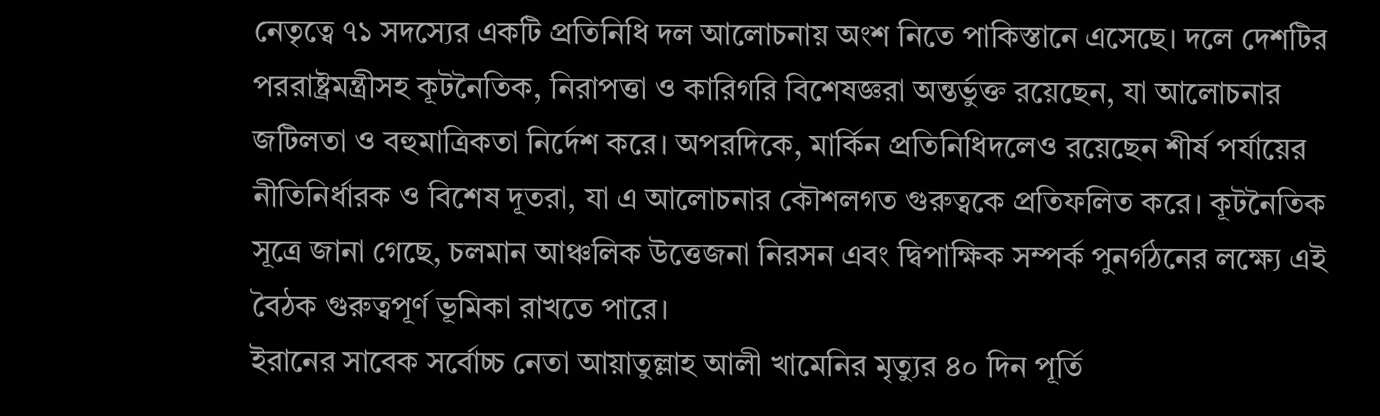নেতৃত্বে ৭১ সদস্যের একটি প্রতিনিধি দল আলোচনায় অংশ নিতে পাকিস্তানে এসেছে। দলে দেশটির পররাষ্ট্রমন্ত্রীসহ কূটনৈতিক, নিরাপত্তা ও কারিগরি বিশেষজ্ঞরা অন্তর্ভুক্ত রয়েছেন, যা আলোচনার জটিলতা ও বহুমাত্রিকতা নির্দেশ করে। অপরদিকে, মার্কিন প্রতিনিধিদলেও রয়েছেন শীর্ষ পর্যায়ের নীতিনির্ধারক ও বিশেষ দূতরা, যা এ আলোচনার কৌশলগত গুরুত্বকে প্রতিফলিত করে। কূটনৈতিক সূত্রে জানা গেছে, চলমান আঞ্চলিক উত্তেজনা নিরসন এবং দ্বিপাক্ষিক সম্পর্ক পুনর্গঠনের লক্ষ্যে এই বৈঠক গুরুত্বপূর্ণ ভূমিকা রাখতে পারে।
ইরানের সাবেক সর্বোচ্চ নেতা আয়াতুল্লাহ আলী খামেনির মৃত্যুর ৪০ দিন পূর্তি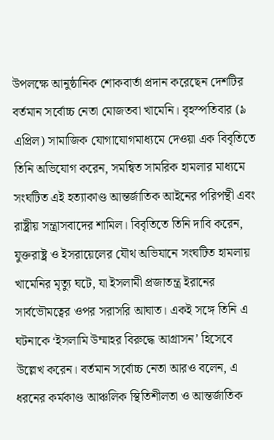উপলক্ষে আনুষ্ঠানিক শোকবার্তা প্রদান করেছেন দেশটির বর্তমান সর্বোচ্চ নেতা মোজতবা খামেনি। বৃহস্পতিবার (৯ এপ্রিল) সামাজিক যোগাযোগমাধ্যমে দেওয়া এক বিবৃতিতে তিনি অভিযোগ করেন, সমন্বিত সামরিক হামলার মাধ্যমে সংঘটিত এই হত্যাকাণ্ড আন্তর্জাতিক আইনের পরিপন্থী এবং রাষ্ট্রীয় সন্ত্রাসবাদের শামিল। বিবৃতিতে তিনি দাবি করেন, যুক্তরাষ্ট্র ও ইসরায়েলের যৌথ অভিযানে সংঘটিত হামলায় খামেনির মৃত্যু ঘটে, যা ইসলামী প্রজাতন্ত্র ইরানের সার্বভৌমত্বের ওপর সরাসরি আঘাত। একই সঙ্গে তিনি এ ঘটনাকে ‘ইসলামি উম্মাহর বিরুদ্ধে আগ্রাসন’ হিসেবে উল্লেখ করেন। বর্তমান সর্বোচ্চ নেতা আরও বলেন, এ ধরনের কর্মকাণ্ড আঞ্চলিক স্থিতিশীলতা ও আন্তর্জাতিক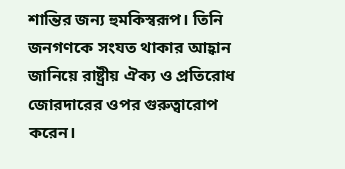শান্তির জন্য হুমকিস্বরূপ। তিনি জনগণকে সংযত থাকার আহ্বান জানিয়ে রাষ্ট্রীয় ঐক্য ও প্রতিরোধ জোরদারের ওপর গুরুত্বারোপ করেন।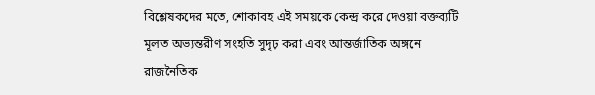বিশ্লেষকদের মতে, শোকাবহ এই সময়কে কেন্দ্র করে দেওয়া বক্তব্যটি মূলত অভ্যন্তরীণ সংহতি সুদৃঢ় করা এবং আন্তর্জাতিক অঙ্গনে রাজনৈতিক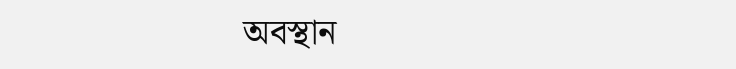অবস্থান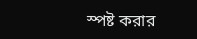স্পষ্ট করার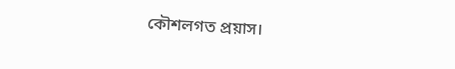কৌশলগত প্রয়াস।